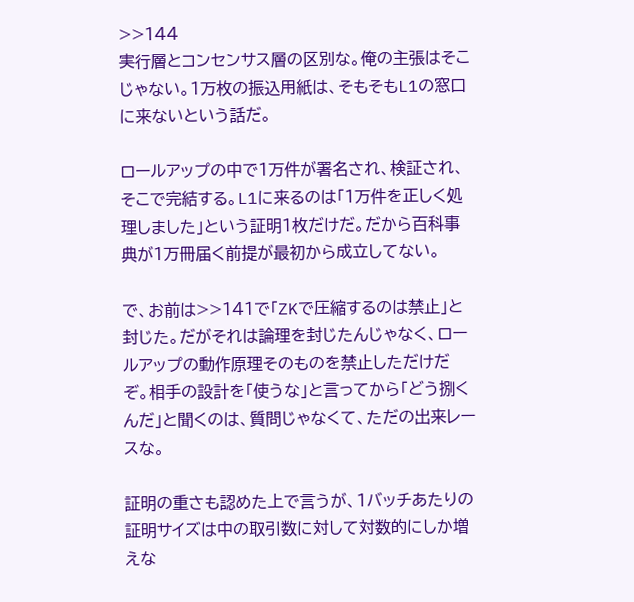>>144
実行層とコンセンサス層の区別な。俺の主張はそこじゃない。1万枚の振込用紙は、そもそもL1の窓口に来ないという話だ。

ロールアップの中で1万件が署名され、検証され、そこで完結する。L1に来るのは「1万件を正しく処理しました」という証明1枚だけだ。だから百科事典が1万冊届く前提が最初から成立してない。

で、お前は>>141で「ZKで圧縮するのは禁止」と封じた。だがそれは論理を封じたんじゃなく、ロールアップの動作原理そのものを禁止しただけだぞ。相手の設計を「使うな」と言ってから「どう捌くんだ」と聞くのは、質問じゃなくて、ただの出来レースな。

証明の重さも認めた上で言うが、1バッチあたりの証明サイズは中の取引数に対して対数的にしか増えな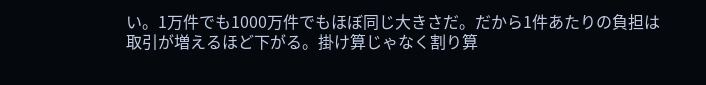い。1万件でも1000万件でもほぼ同じ大きさだ。だから1件あたりの負担は取引が増えるほど下がる。掛け算じゃなく割り算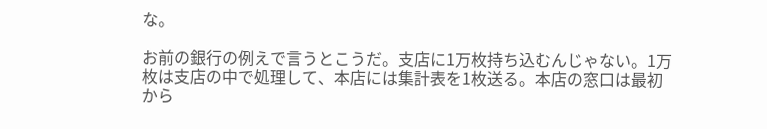な。

お前の銀行の例えで言うとこうだ。支店に1万枚持ち込むんじゃない。1万枚は支店の中で処理して、本店には集計表を1枚送る。本店の窓口は最初から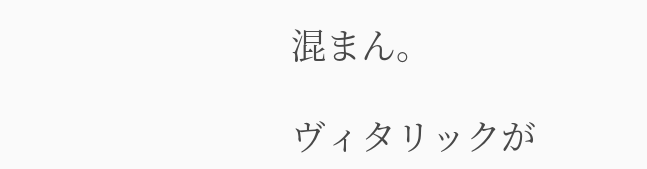混まん。

ヴィタリックが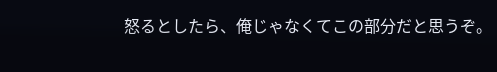怒るとしたら、俺じゃなくてこの部分だと思うぞ。